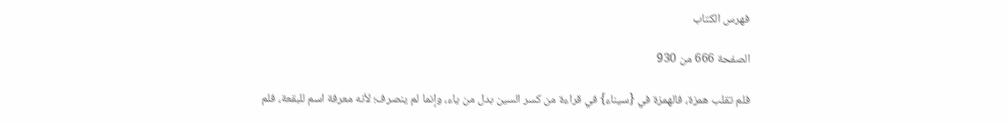فهرس الكتاب

الصفحة 666 من 930

فلم تقلب همزة، فالهمزة في {سيناء} في قراءة من كسر السين بدل من ياء، وإنما لم ينصرف؛ لأنه معرفة اسم للبقعة، فلم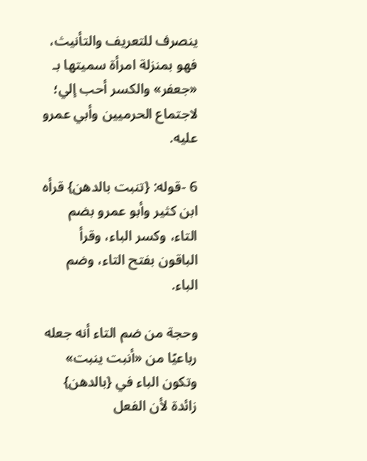ينصرف للتعريف والتأنيث، فهو بمنزلة امرأة سميتها بـ «جعفر» والكسر أحب إلي؛ لاجتماع الحرميين وأبي عمرو عليه.

6 -قوله: {تنبت بالدهن} قرأه ابن كثير وأبو عمرو بضم التاء، وكسر الباء، وقرأ الباقون بفتح التاء، وضم الباء.

وحجة من ضم التاء أنه جعله رباعيًا من «أنبت ينبت» وتكون الباء في {بالدهن} زائدة لأن الفعل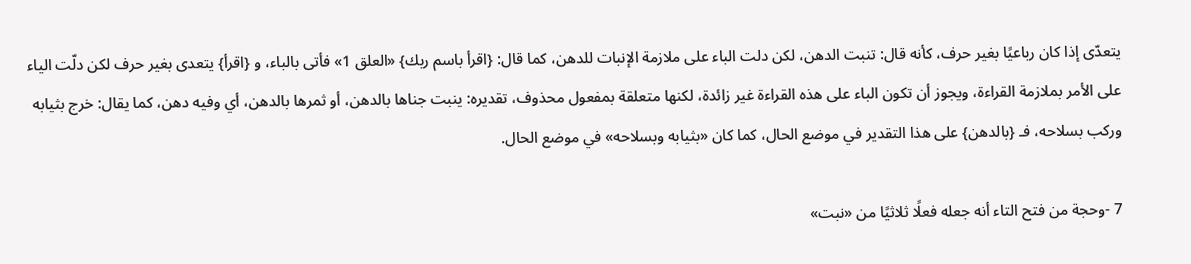يتعدّى إذا كان رباعيًا بغير حرف، كأنه قال: تنبت الدهن، لكن دلت الباء على ملازمة الإنبات للدهن، كما قال: {اقرأ باسم ربك} «العلق 1» فأتى بالباء، و {اقرأ} يتعدى بغير حرف لكن دلّت الياء على الأمر بملازمة القراءة، ويجوز أن تكون الباء على هذه القراءة غير زائدة، لكنها متعلقة بمفعول محذوف، تقديره: ينبت جناها بالدهن، أو ثمرها بالدهن، أي وفيه دهن، كما يقال: خرج بثيابه وركب بسلاحه، فـ {بالدهن} على هذا التقدير في موضع الحال، كما كان «بثيابه وبسلاحه» في موضع الحال.

7 -وحجة من فتح التاء أنه جعله فعلًا ثلاثيًا من «نبت»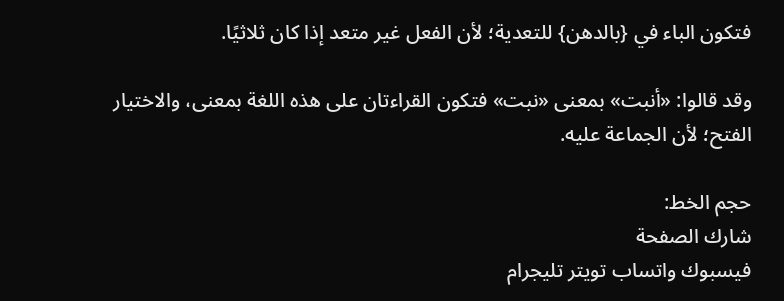فتكون الباء في {بالدهن} للتعدية؛ لأن الفعل غير متعد إذا كان ثلاثيًا.

وقد قالوا: «أنبت» بمعنى «نبت» فتكون القراءتان على هذه اللغة بمعنى، والاختيار الفتح؛ لأن الجماعة عليه.

حجم الخط:
شارك الصفحة
فيسبوك واتساب تويتر تليجرام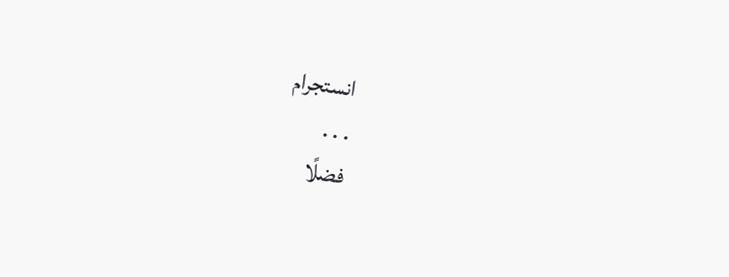انستجرام
. . .
فضلًا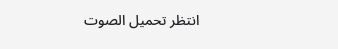انتظر تحميل الصوت